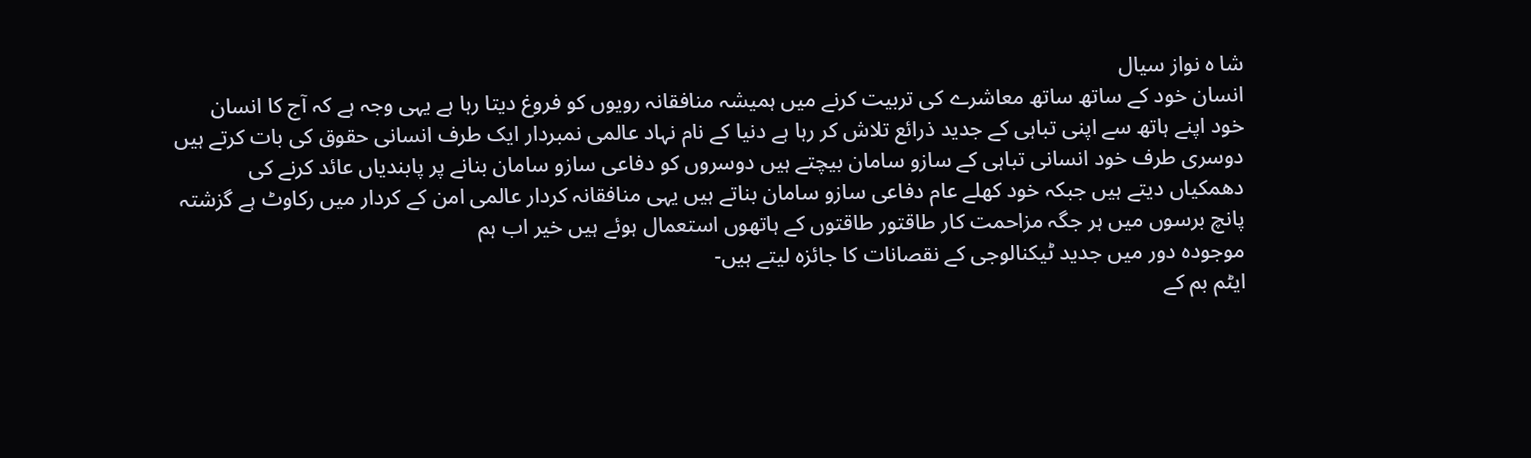شا ہ نواز سیال
انسان خود کے ساتھ ساتھ معاشرے کی تربیت کرنے میں ہمیشہ منافقانہ رویوں کو فروغ دیتا رہا ہے یہی وجہ ہے کہ آج کا انسان خود اپنے ہاتھ سے اپنی تباہی کے جدید ذرائع تلاش کر رہا ہے دنیا کے نام نہاد عالمی نمبردار ایک طرف انسانی حقوق کی بات کرتے ہیں دوسری طرف خود انسانی تباہی کے سازو سامان بیچتے ہیں دوسروں کو دفاعی سازو سامان بنانے پر پابندیاں عائد کرنے کی دھمکیاں دیتے ہیں جبکہ خود کھلے عام دفاعی سازو سامان بناتے ہیں یہی منافقانہ کردار عالمی امن کے کردار میں رکاوٹ ہے گزشتہ پانچ برسوں میں ہر جگہ مزاحمت کار طاقتور طاقتوں کے ہاتھوں استعمال ہوئے ہیں خیر اب ہم
موجودہ دور میں جدید ٹیکنالوجی کے نقصانات کا جائزہ لیتے ہیں-
ایٹم بم کے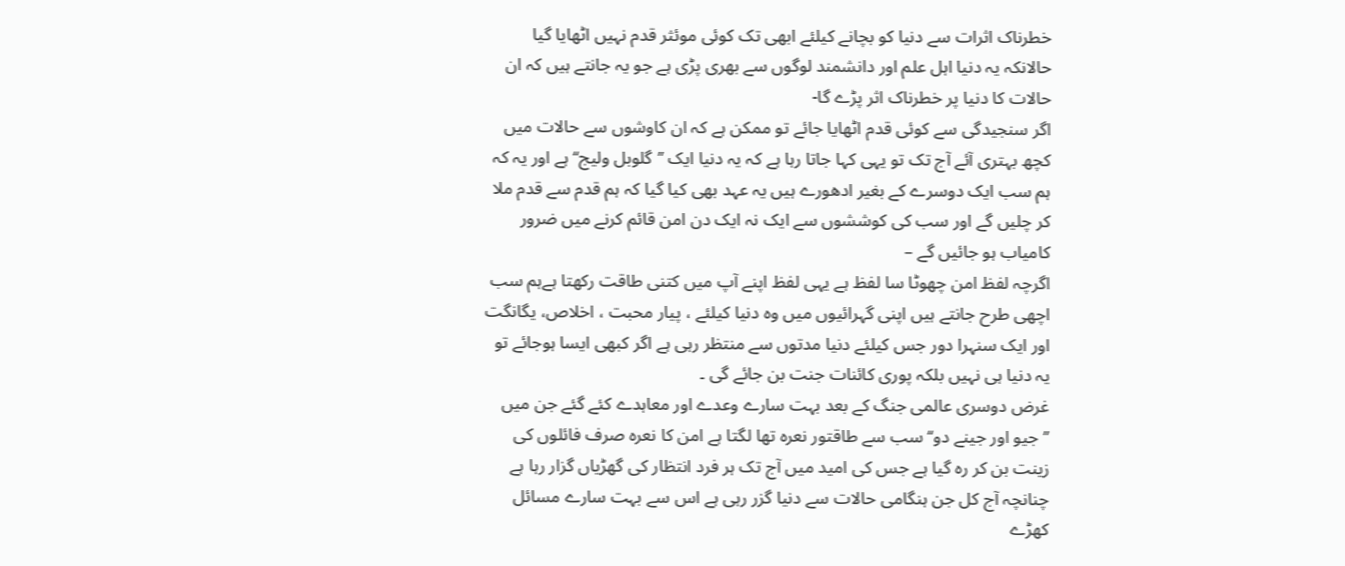خطرناک اثرات سے دنیا کو بچانے کیلئے ابھی تک کوئی موئثر قدم نہیں اٹھایا گیا حالانکہ یہ دنیا اہل علم اور دانشمند لوگوں سے بھری پڑی ہے جو یہ جانتے ہیں کہ ان حالات کا دنیا پر خطرناک اثر پڑے گا-
اگر سنجیدگی سے کوئی قدم اٹھایا جائے تو ممکن ہے کہ ان کاوشوں سے حالات میں کچھ بہتری آئے آج تک تو یہی کہا جاتا رہا ہے کہ یہ دنیا ایک ’’گلوبل ولیج‘‘ ہے اور یہ کہ ہم سب ایک دوسرے کے بغیر ادھورے ہیں یہ عہد بھی کیا گیا کہ ہم قدم سے قدم ملا کر چلیں گے اور سب کی کوششوں سے ایک نہ ایک دن امن قائم کرنے میں ضرور کامیاب ہو جائیں گے –
اگرچہ لفظ امن چھوٹا سا لفظ ہے یہی لفظ اپنے آپ میں کتنی طاقت رکھتا ہےہم سب اچھی طرح جانتے ہیں اپنی گہرائیوں میں وہ دنیا کیلئے ، پیار محبت ، اخلاص، یگانگت اور ایک سنہرا دور جس کیلئے دنیا مدتوں سے منتظر رہی ہے اگر کبھی ایسا ہوجائے تو یہ دنیا ہی نہیں بلکہ پوری کائنات جنت بن جائے گی ۔
غرض دوسری عالمی جنگ کے بعد بہت سارے وعدے اور معاہدے کئے گئے جن میں ’’جیو اور جینے دو‘‘ سب سے طاقتور نعرہ تھا لگتا ہے امن کا نعرہ صرف فائلوں کی زینت بن کر رہ گیا ہے جس کی امید میں آج تک ہر فرد انتظار کی گھڑیاں گزار رہا ہے چنانچہ آج کل جن ہنگامی حالات سے دنیا گزر رہی ہے اس سے بہت سارے مسائل کھڑے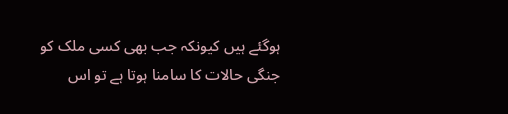ہوگئے ہیں کیونکہ جب بھی کسی ملک کو جنگی حالات کا سامنا ہوتا ہے تو اس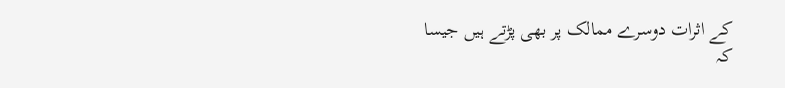کے اثرات دوسرے ممالک پر بھی پڑتے ہیں جیسا کہ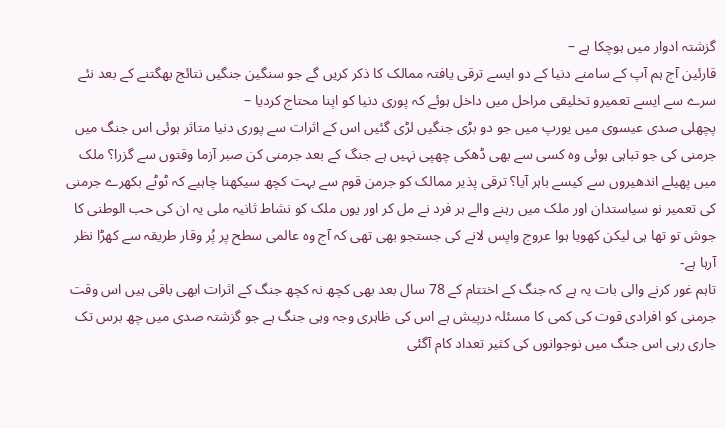گزشتہ ادوار میں ہوچکا ہے –
قارئین آج ہم آپ کے سامنے دنیا کے دو ایسے ترقی یافتہ ممالک کا ذکر کریں گے جو سنگین جنگیں نتائج بھگتنے کے بعد نئے سرے سے ایسے تعمیرو تخلیقی مراحل میں داخل ہوئے کہ پوری دنیا کو اپنا محتاج کردیا –
پچھلی صدی عیسوی میں یورپ میں جو دو بڑی جنگیں لڑی گئیں اس کے اثرات سے پوری دنیا متاثر ہوئی اس جنگ میں جرمنی کی جو تباہی ہوئی وہ کسی سے بھی ڈھکی چھپی نہیں ہے جنگ کے بعد جرمنی کن صبر آزما وقتوں سے گزرا؟ ملک میں پھیلے اندھیروں سے کیسے باہر آیا؟ ترقی پذیر ممالک کو جرمن قوم سے بہت کچھ سیکھنا چاہیے کہ ٹوٹے بکھرے جرمنی کی تعمیر نو سیاستدان اور ملک میں رہنے والے ہر فرد نے مل کر اور یوں ملک کو نشاط ثانیہ ملی یہ ان کی حب الوطنی کا جوش تو تھا ہی لیکن کھویا ہوا عروج واپس لانے کی جستجو بھی تھی کہ آج وہ عالمی سطح پر پُر وقار طریقہ سے کھڑا نظر آرہا ہے-
تاہم غور کرنے والی بات یہ ہے کہ جنگ کے اختتام کے 78 سال بعد بھی کچھ نہ کچھ جنگ کے اثرات ابھی باقی ہیں اس وقت جرمنی کو افرادی قوت کی کمی کا مسئلہ درپیش ہے اس کی ظاہری وجہ وہی جنگ ہے جو گزشتہ صدی میں چھ برس تک جاری رہی اس جنگ میں نوجوانوں کی کثیر تعداد کام آگئی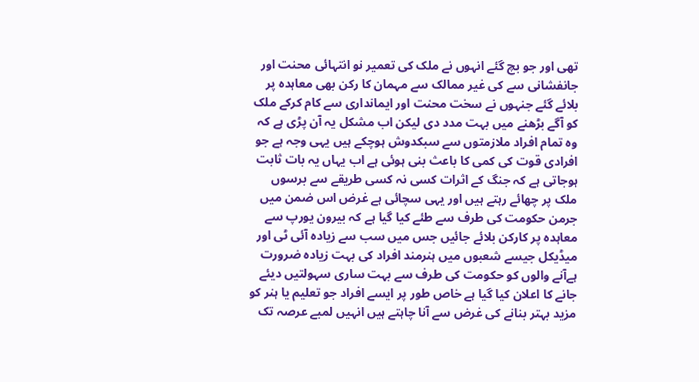تھی اور جو بچ گئے انہوں نے ملک کی تعمیر نو انتہائی محنت اور جانفشانی سے کی غیر ممالک سے مہمان کا رکن بھی معاہدہ پر بلائے گئے جنہوں نے سخت محنت اور ایمانداری سے کام کرکے ملک کو آگے بڑھنے میں بہت مدد دی لیکن اب مشکل یہ آن پڑی ہے کہ وہ تمام افراد ملازمتوں سے سبکدوش ہوچکے ہیں یہی وجہ ہے جو افرادی قوت کی کمی کا باعث بنی ہوئی ہے اب یہاں یہ بات ثابت ہوجاتی ہے کہ جنگ کے اثرات کسی نہ کسی طریقے سے برسوں ملک پر چھائے رہتے ہیں اور یہی سچائی ہے غرض اس ضمن میں جرمن حکومت کی طرف سے طئے کیا گیا ہے کہ بیرون یورپ سے معاہدہ پر کارکن بلائے جائیں جس میں سب سے زیادہ آئی ٹی اور میڈیکل جیسے شعبوں میں ہنرمند افراد کی بہت زیادہ ضرورت ہےآنے والوں کو حکومت کی طرف سے بہت ساری سہولتیں دیئے جانے کا اعلان کیا گیا ہے خاص طور پر ایسے افراد جو تعلیم یا ہنر کو مزید بہتر بنانے کی غرض سے آنا چاہتے ہیں انہیں لمبے عرصہ تک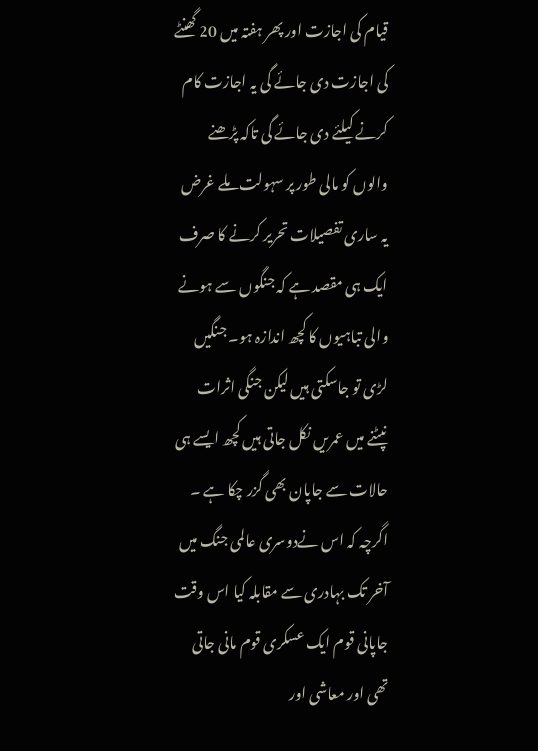قیام کی اجازت اور پھر ہفتہ میں 20 گھنٹے کی اجازت دی جائے گی یہ اجازت کام کرنے کیلئے دی جائے گی تاکہ پڑھنے والوں کو مالی طور پر سہولت ملے غرض یہ ساری تفصیلات تحریر کرنے کا صرف ایک ہی مقصد ہے کہ جنگوں سے ہونے والی تباہیوں کا کچھ اندازہ ہو۔ جنگیں لڑی تو جاسکتی ہیں لیکن جنگی اثرات نپٹنے میں عمریں نکل جاتی ہیں کچھ ایسے ہی حالات سے جاپان بھی گزر چکا ہے ۔
اگرچہ کہ اس نےدوسری عالمی جنگ میں آخر تک بہادری سے مقابلہ کیا اس وقت جاپانی قوم ایک عسکری قوم مانی جاتی تھی اور معاشی اور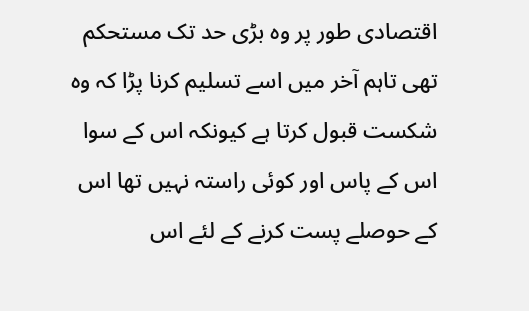اقتصادی طور پر وہ بڑی حد تک مستحکم تھی تاہم آخر میں اسے تسلیم کرنا پڑا کہ وہ شکست قبول کرتا ہے کیونکہ اس کے سوا اس کے پاس اور کوئی راستہ نہیں تھا اس کے حوصلے پست کرنے کے لئے اس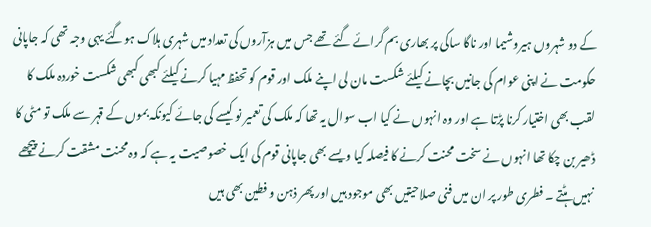کے دو شہروں ہیروشیما اور ناگا ساکی پر بھاری بم گرائے گئے تھے جس میں ہزآروں کی تعداد میں شہری ہلاک ہوگئے یہی وجہ تھی کہ جاپانی حکومت نے اپنی عوام کی جانیں بچانے کیلئے شکست مان لی اپنے ملک اور قوم کو تحفظ مہیا کرنے کیلئے کبھی کبھی شکست خوردہ ملک کا لقب بھی اختیار کرنا پڑتا ہے اور وہ انہوں نے کیا اب سوال یہ تھا کہ ملک کی تعمیر نو کیسے کی جائے کیونکہ بموں کے قہر سے ملک تو مٹی کا ڈھیر بن چکا تھا انہوں نے سخت محنت کرنے کا فیصلہ کیا ویسے بھی جاپانی قوم کی ایک خصوصیت یہ ہے کہ وہ محنت مشقت کرنے پیچھے نہیں ہٹتے ۔ فطری طور پر ان میں فنی صلاحیتیں بھی موجود ہیں اور پھر ذہن و فطین بھی ہیں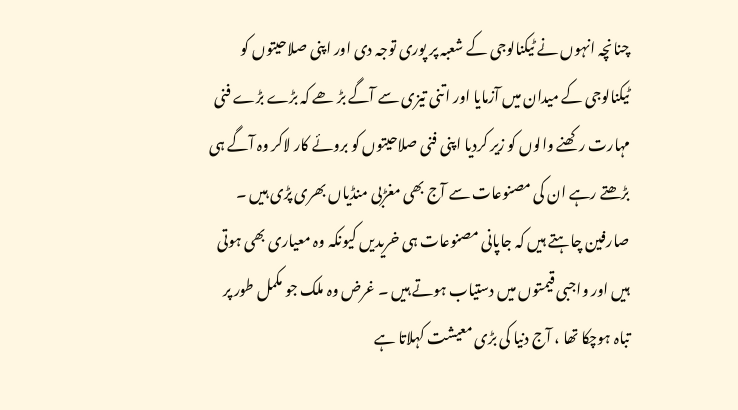چنانچہ انہوں نے ٹیکنالوجی کے شعبہ پر پوری توجہ دی اور اپنی صلاحیتوں کو ٹیکنالوجی کے میدان میں آزمایا اور اتنی تیزی سے آگے بڑ ھے کہ بڑے بڑے فنی مہارت رکھنے والوں کو زیر کردیا اپنی فنی صلاحیتوں کو بروئے کار لاکر وہ آگے ہی بڑھتے رہے ان کی مصنوعات سے آج بھی مغڑبی منڈیاں بھری پڑی ہیں ۔ صارفین چاہتے ہیں کہ جاپانی مصنوعات ہی خریدیں کیونکہ وہ معیاری بھی ہوتی ہیں اور واجبی قیمتوں میں دستیاب ہوتے ہیں ۔ غرض وہ ملک جو مکمل طور پر تباہ ہوچکا تھا ، آج دنیا کی بڑی معیشت کہلاتا ہے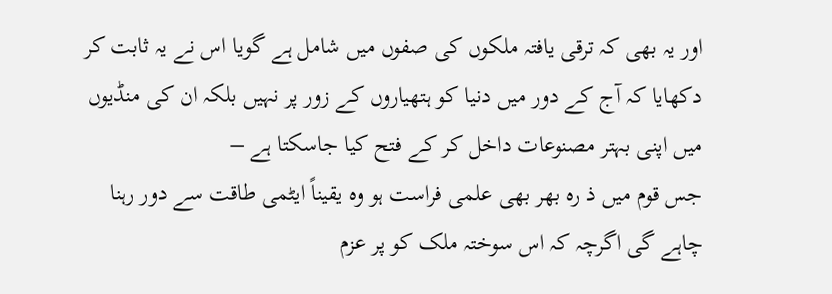اور یہ بھی کہ ترقی یافتہ ملکوں کی صفوں میں شامل ہے گویا اس نے یہ ثابت کر دکھایا کہ آج کے دور میں دنیا کو ہتھیاروں کے زور پر نہیں بلکہ ان کی منڈیوں میں اپنی بہتر مصنوعات داخل کر کے فتح کیا جاسکتا ہے –
جس قوم میں ذ رہ بھر بھی علمی فراست ہو وہ یقیناً ایٹمی طاقت سے دور رہنا چاہے گی اگرچہ کہ اس سوختہ ملک کو پر عزم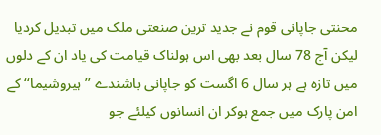محنتی جاپانی قوم نے جدید ترین صنعتی ملک میں تبدیل کردیا لیکن آج 78 سال بعد بھی اس ہولناک قیامت کی یاد ان کے دلوں میں تازہ ہے ہر سال 6 اگست کو جاپانی باشندے ’’ہیروشیما‘‘ کے امن پارک میں جمع ہوکر ان انسانوں کیلئے جو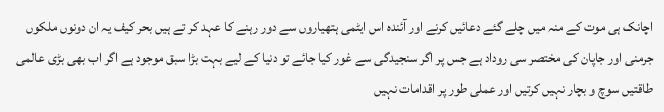اچانک ہی موت کے منہ میں چلے گئے دعائیں کرنے اور آئندہ اس ایٹمی ہتھیاروں سے دور رہنے کا عہد کر تے ہیں بحر کیف یہ ان دونوں ملکوں جرمنی اور جاپان کی مختصر سی روداد ہے جس پر اگر سنجیدگی سے غور کیا جائے تو دنیا کے لیے بہت بڑا سبق موجود ہے اگر اب بھی بڑی عالمی طاقتیں سوچ و بچار نہیں کرتیں اور عملی طور پر اقدامات نہیں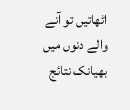اٹھاتیں تو آنے والے دنوں میں بھیانک نتائج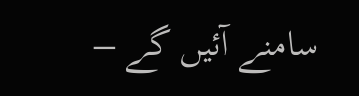سامنے آئیں گے –